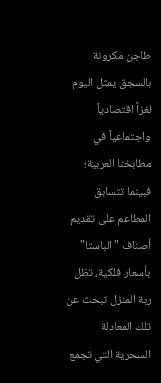طاجن مكرونة بالسجق يمثل اليوم لغزاً اقتصادياً واجتماعياً في مطابخنا العربية؛ فبينما تتسابق المطاعم على تقديم أصناف "الباستا" بأسعار فلكية، تظل ربة المنزل تبحث عن تلك المعادلة السحرية التي تجمع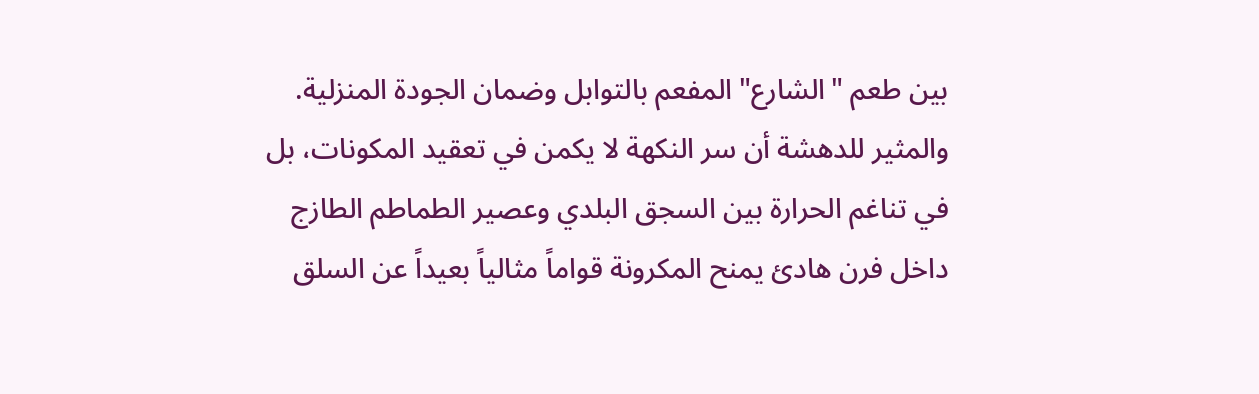بين طعم "الشارع" المفعم بالتوابل وضمان الجودة المنزلية. والمثير للدهشة أن سر النكهة لا يكمن في تعقيد المكونات، بل في تناغم الحرارة بين السجق البلدي وعصير الطماطم الطازج داخل فرن هادئ يمنح المكرونة قواماً مثالياً بعيداً عن السلق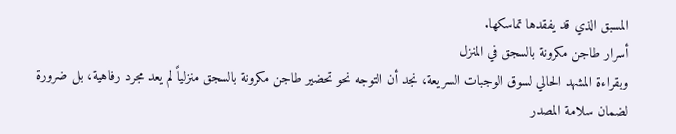المسبق الذي قد يفقدها تماسكها.
أسرار طاجن مكرونة بالسجق في المنزل
وبقراءة المشهد الحالي لسوق الوجبات السريعة، نجد أن التوجه نحو تحضير طاجن مكرونة بالسجق منزلياً لم يعد مجرد رفاهية، بل ضرورة لضمان سلامة المصدر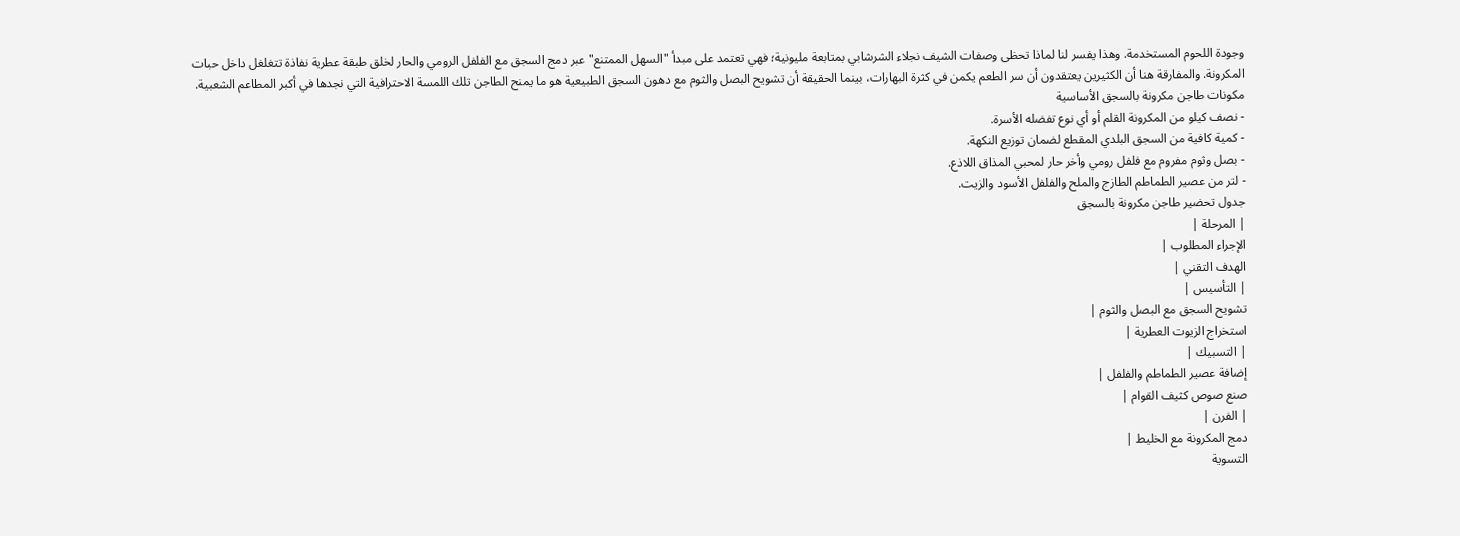وجودة اللحوم المستخدمة. وهذا يفسر لنا لماذا تحظى وصفات الشيف نجلاء الشرشابي بمتابعة مليونية؛ فهي تعتمد على مبدأ "السهل الممتنع" عبر دمج السجق مع الفلفل الرومي والحار لخلق طبقة عطرية نفاذة تتغلغل داخل حبات المكرونة. والمفارقة هنا أن الكثيرين يعتقدون أن سر الطعم يكمن في كثرة البهارات، بينما الحقيقة أن تشويح البصل والثوم مع دهون السجق الطبيعية هو ما يمنح الطاجن تلك اللمسة الاحترافية التي نجدها في أكبر المطاعم الشعبية.
مكونات طاجن مكرونة بالسجق الأساسية
- نصف كيلو من المكرونة القلم أو أي نوع تفضله الأسرة.
- كمية كافية من السجق البلدي المقطع لضمان توزيع النكهة.
- بصل وثوم مفروم مع فلفل رومي وأخر حار لمحبي المذاق اللاذع.
- لتر من عصير الطماطم الطازج والملح والفلفل الأسود والزيت.
جدول تحضير طاجن مكرونة بالسجق
| المرحلة |
الإجراء المطلوب |
الهدف التقني |
| التأسيس |
تشويح السجق مع البصل والثوم |
استخراج الزيوت العطرية |
| التسبيك |
إضافة عصير الطماطم والفلفل |
صنع صوص كثيف القوام |
| الفرن |
دمج المكرونة مع الخليط |
التسوية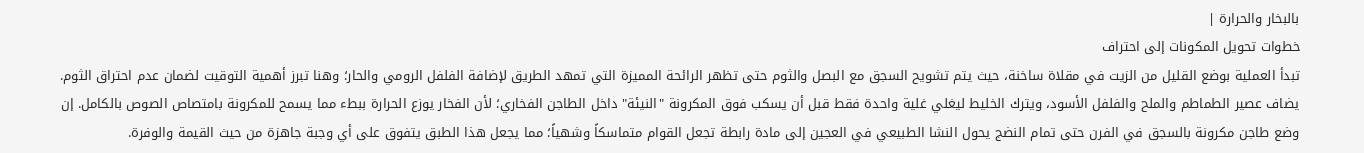بالبخار والحرارة |
خطوات تحويل المكونات إلى احتراف
تبدأ العملية بوضع القليل من الزيت في مقلاة ساخنة، حيث يتم تشويح السجق مع البصل والثوم حتى تظهر الرائحة المميزة التي تمهد الطريق لإضافة الفلفل الرومي والحار؛ وهنا تبرز أهمية التوقيت لضمان عدم احتراق الثوم. يضاف عصير الطماطم والملح والفلفل الأسود، ويترك الخليط ليغلي غلية واحدة فقط قبل أن يسكب فوق المكرونة "النيئة" داخل الطاجن الفخاري؛ لأن الفخار يوزع الحرارة ببطء مما يسمح للمكرونة بامتصاص الصوص بالكامل. إن وضع طاجن مكرونة بالسجق في الفرن حتى تمام النضج يحول النشا الطبيعي في العجين إلى مادة رابطة تجعل القوام متماسكاً وشهياً؛ مما يجعل هذا الطبق يتفوق على أي وجبة جاهزة من حيث القيمة والوفرة.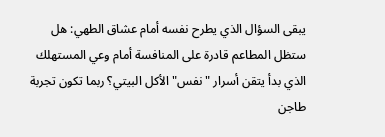يبقى السؤال الذي يطرح نفسه أمام عشاق الطهي: هل ستظل المطاعم قادرة على المنافسة أمام وعي المستهلك الذي بدأ يتقن أسرار "نفس" الأكل البيتي؟ ربما تكون تجربة طاجن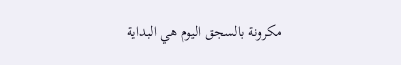مكرونة بالسجق اليوم هي البداية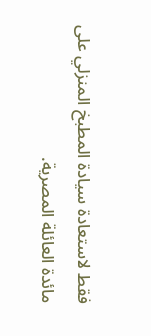فقط لاستعادة سيادة المطبخ المنزلي على مائدة العائلة المصرية.